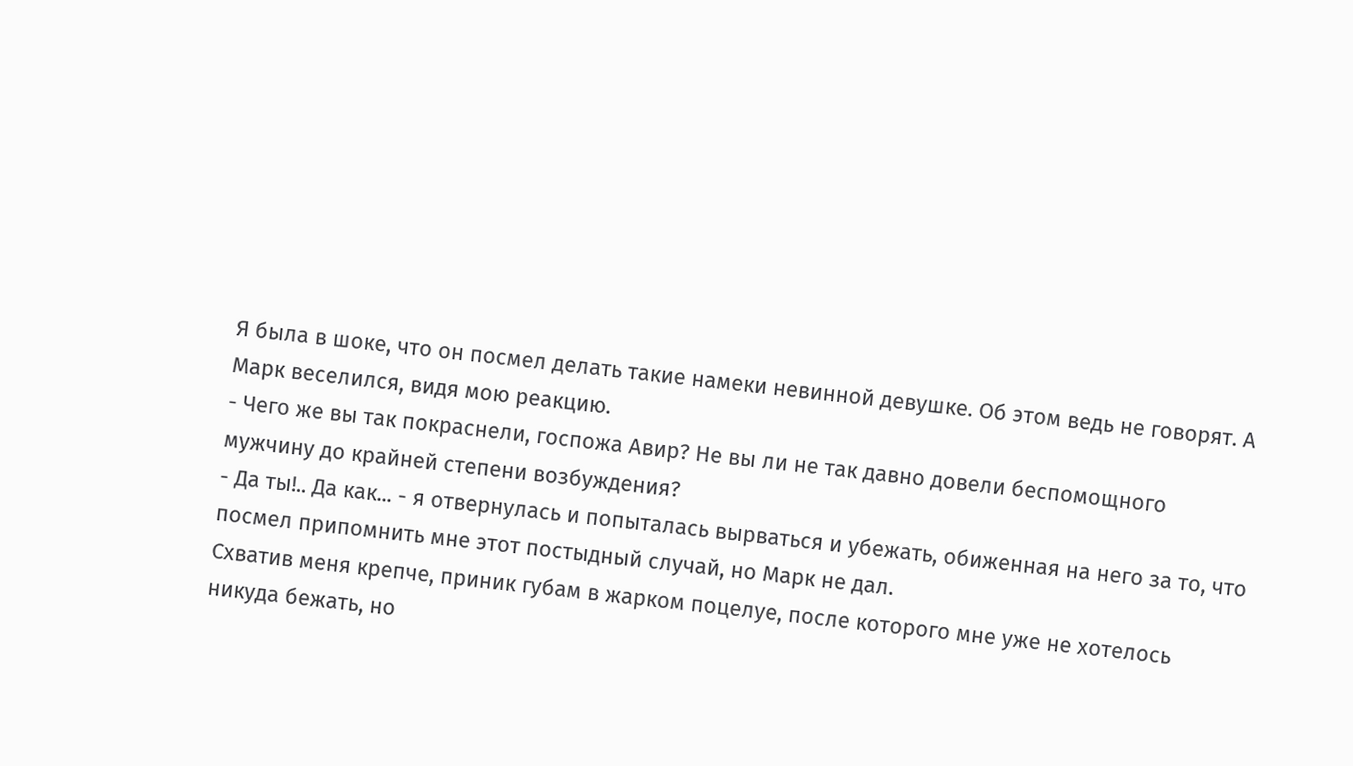Я была в шоке, что он посмел делать такие намеки невинной девушке. Об этом ведь не говорят. А Марк веселился, видя мою реакцию.
- Чего же вы так покраснели, госпожа Авир? Не вы ли не так давно довели беспомощного мужчину до крайней степени возбуждения?
- Да ты!.. Да как... - я отвернулась и попыталась вырваться и убежать, обиженная на него за то, что посмел припомнить мне этот постыдный случай, но Марк не дал.
Схватив меня крепче, приник губам в жарком поцелуе, после которого мне уже не хотелось никуда бежать, но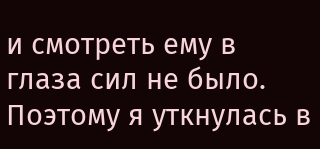и смотреть ему в глаза сил не было. Поэтому я уткнулась в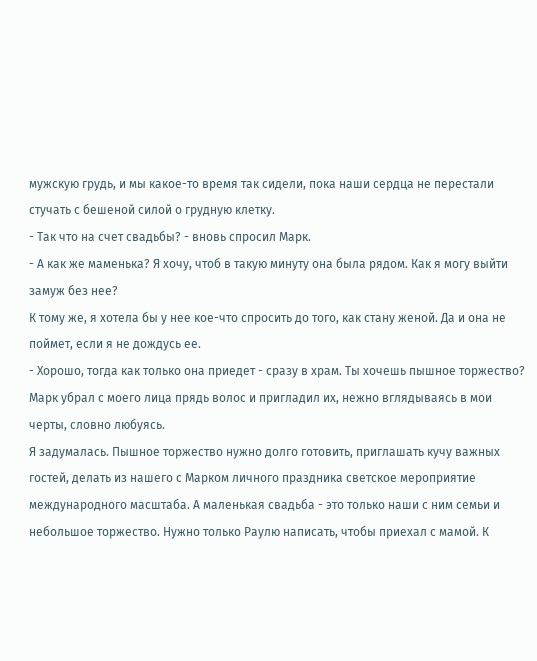мужскую грудь, и мы какое-то время так сидели, пока наши сердца не перестали стучать с бешеной силой о грудную клетку.
- Так что на счет свадьбы? - вновь спросил Марк.
- А как же маменька? Я хочу, чтоб в такую минуту она была рядом. Как я могу выйти замуж без нее?
К тому же, я хотела бы у нее кое-что спросить до того, как стану женой. Да и она не поймет, если я не дождусь ее.
- Хорошо, тогда как только она приедет - сразу в храм. Ты хочешь пышное торжество?
Марк убрал с моего лица прядь волос и пригладил их, нежно вглядываясь в мои черты, словно любуясь.
Я задумалась. Пышное торжество нужно долго готовить, приглашать кучу важных гостей, делать из нашего с Марком личного праздника светское мероприятие международного масштаба. А маленькая свадьба - это только наши с ним семьи и небольшое торжество. Нужно только Раулю написать, чтобы приехал с мамой. К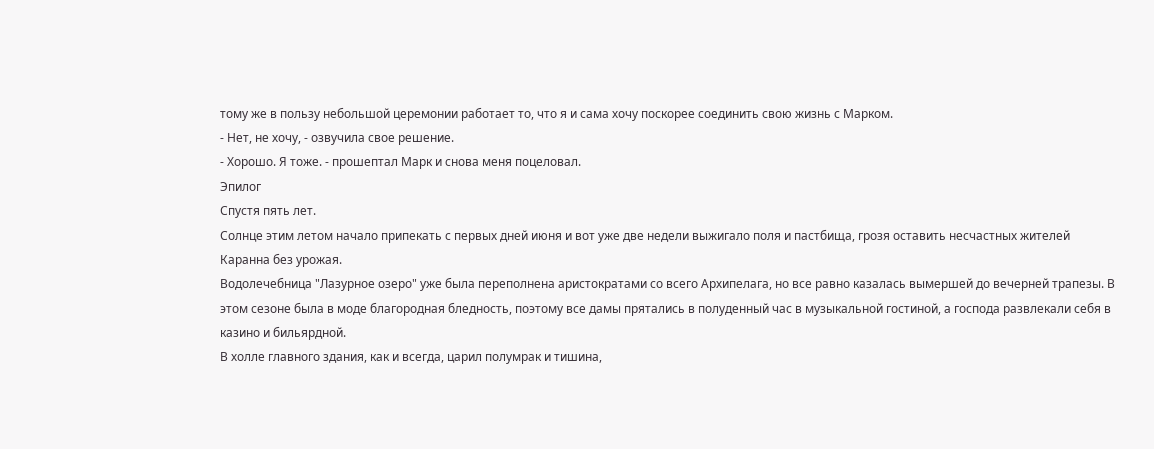тому же в пользу небольшой церемонии работает то, что я и сама хочу поскорее соединить свою жизнь с Марком.
- Нет, не хочу, - озвучила свое решение.
- Хорошо. Я тоже. - прошептал Марк и снова меня поцеловал.
Эпилог
Спустя пять лет.
Солнце этим летом начало припекать с первых дней июня и вот уже две недели выжигало поля и пастбища, грозя оставить несчастных жителей Каранна без урожая.
Водолечебница "Лазурное озеро" уже была переполнена аристократами со всего Архипелага, но все равно казалась вымершей до вечерней трапезы. В этом сезоне была в моде благородная бледность, поэтому все дамы прятались в полуденный час в музыкальной гостиной, а господа развлекали себя в казино и бильярдной.
В холле главного здания, как и всегда, царил полумрак и тишина,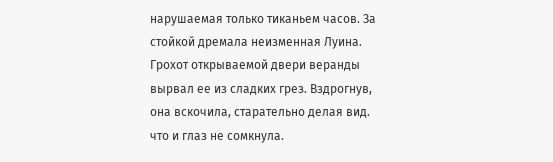нарушаемая только тиканьем часов. За стойкой дремала неизменная Луина. Грохот открываемой двери веранды вырвал ее из сладких грез. Вздрогнув, она вскочила, старательно делая вид. что и глаз не сомкнула.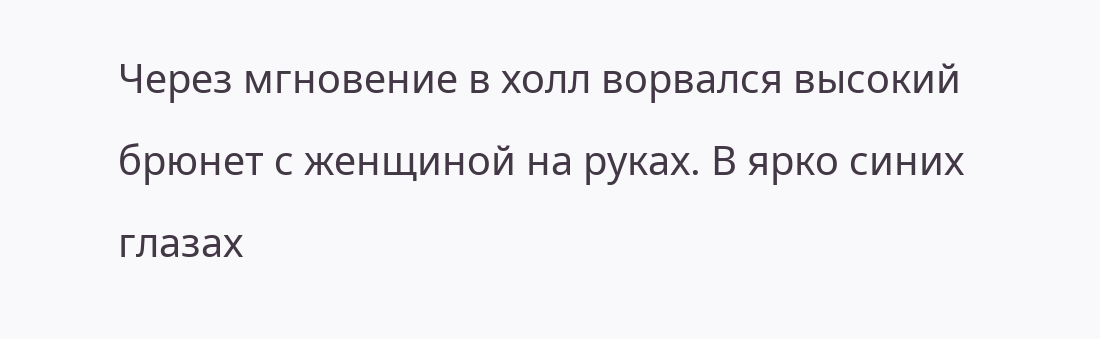Через мгновение в холл ворвался высокий брюнет с женщиной на руках. В ярко синих глазах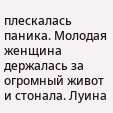плескалась паника. Молодая женщина держалась за огромный живот и стонала. Луина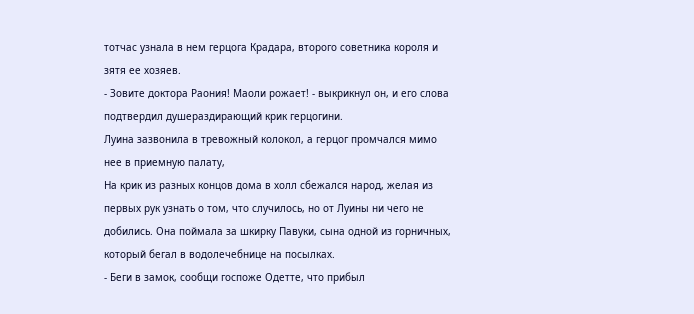тотчас узнала в нем герцога Крадара, второго советника короля и зятя ее хозяев.
- Зовите доктора Раония! Маоли рожает! - выкрикнул он, и его слова подтвердил душераздирающий крик герцогини.
Луина зазвонила в тревожный колокол, а герцог промчался мимо нее в приемную палату,
На крик из разных концов дома в холл сбежался народ, желая из первых рук узнать о том, что случилось, но от Луины ни чего не добились. Она поймала за шкирку Павуки, сына одной из горничных, который бегал в водолечебнице на посылках.
- Беги в замок, сообщи госпоже Одетте, что прибыл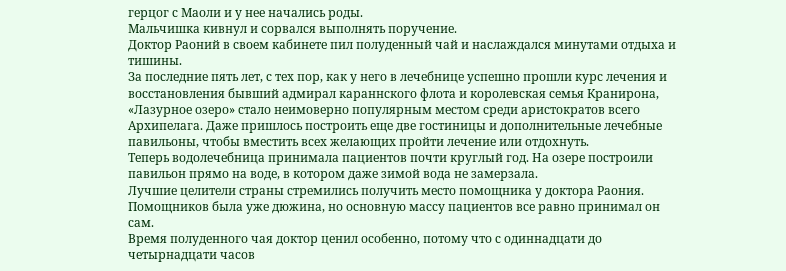герцог с Маоли и у нее начались роды.
Мальчишка кивнул и сорвался выполнять поручение.
Доктор Раоний в своем кабинете пил полуденный чай и наслаждался минутами отдыха и тишины.
За последние пять лет, с тех пор, как у него в лечебнице успешно прошли курс лечения и восстановления бывший адмирал караннского флота и королевская семья Кранирона, «Лазурное озеро» стало неимоверно популярным местом среди аристократов всего Архипелага. Даже пришлось построить еще две гостиницы и дополнительные лечебные павильоны, чтобы вместить всех желающих пройти лечение или отдохнуть.
Теперь водолечебница принимала пациентов почти круглый год. На озере построили павильон прямо на воде, в котором даже зимой вода не замерзала.
Лучшие целители страны стремились получить место помощника у доктора Раония. Помощников была уже дюжина, но основную массу пациентов все равно принимал он сам.
Время полуденного чая доктор ценил особенно, потому что с одиннадцати до четырнадцати часов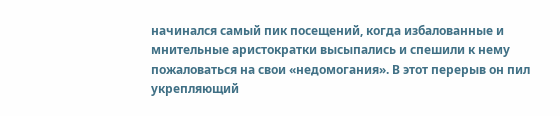начинался самый пик посещений, когда избалованные и мнительные аристократки высыпались и спешили к нему пожаловаться на свои «недомогания». В этот перерыв он пил укрепляющий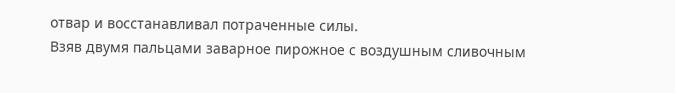отвар и восстанавливал потраченные силы.
Взяв двумя пальцами заварное пирожное с воздушным сливочным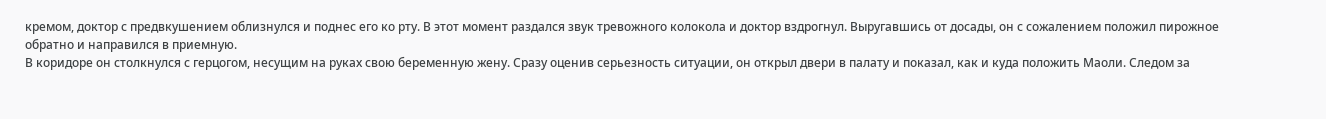кремом, доктор с предвкушением облизнулся и поднес его ко рту. В этот момент раздался звук тревожного колокола и доктор вздрогнул. Выругавшись от досады, он с сожалением положил пирожное обратно и направился в приемную.
В коридоре он столкнулся с герцогом, несущим на руках свою беременную жену. Сразу оценив серьезность ситуации, он открыл двери в палату и показал, как и куда положить Маоли. Следом за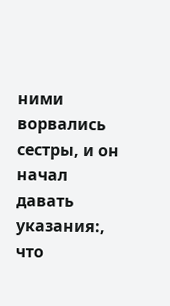ними ворвались сестры, и он начал давать указания:, что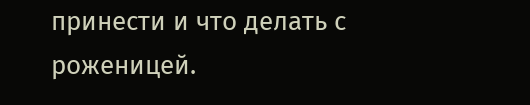принести и что делать с роженицей.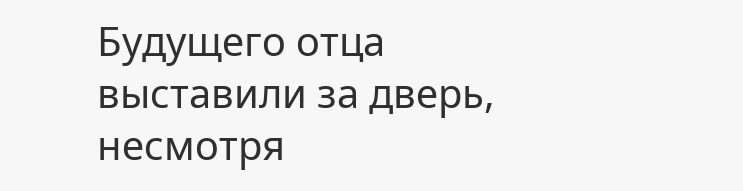Будущего отца выставили за дверь, несмотря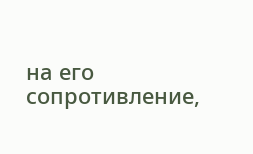на его сопротивление,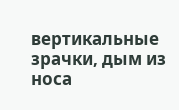вертикальные зрачки, дым из носа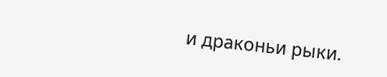и драконьи рыки.